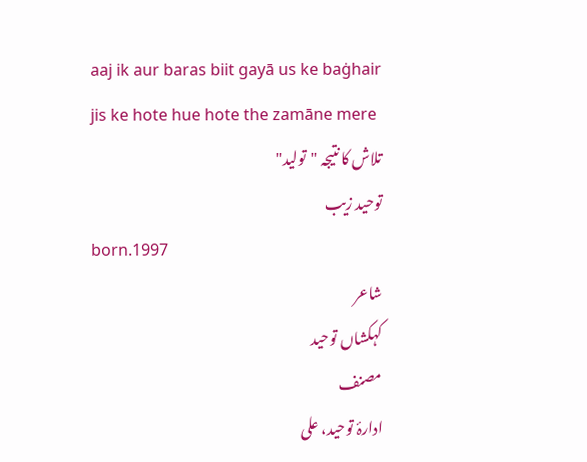aaj ik aur baras biit gayā us ke baġhair
jis ke hote hue hote the zamāne mere
تلاش کا نتیجہ "تولید"
توحید زیب
born.1997
شاعر
کہکشاں توحید
مصنف
ادارۂ توحید، علی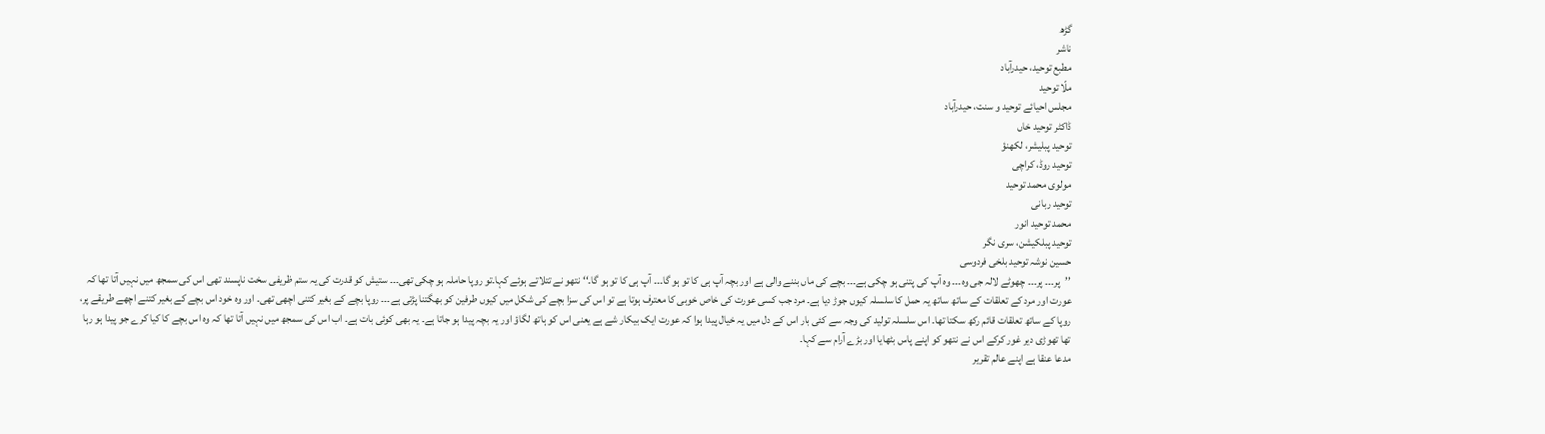گڑھ
ناشر
مطبع توحید، حیدرآباد
ملّا توحید
مجلس احیائے توحید و سنت، حیدرآباد
ڈاکٹر توحید خاں
توحید پبلیشر، لکھنؤ
توحید روڈ، کراچی
مولوی محمد توحید
توحید ربانی
محمد توحید انور
توحید پبلکیشن، سری نگر
حسین نوشہ توحید بلخی فردوسی
’’پر۔۔۔ پر۔۔۔ چھوٹے لالہ جی وہ۔۔۔ وہ آپ کی پتنی ہو چکی ہے۔۔۔ بچے کی ماں بننے والی ہے اور بچہ آپ ہی کا تو ہو گا۔۔۔ آپ ہی کا تو ہو گا۔‘‘ نتھو نے تتلاتے ہوئے کہا۔تو روپا حاملہ ہو چکی تھی۔۔۔ ستیش کو قدرت کی یہ ستم ظریفی سخت ناپسند تھی اس کی سمجھ میں نہیں آتا تھا کہ عورت اور مرد کے تعلقات کے ساتھ ساتھ یہ حمل کا سلسلہ کیوں جوڑ دیا ہے۔ مرد جب کسی عورت کی خاص خوبی کا معترف ہوتا ہے تو اس کی سزا بچے کی شکل میں کیوں طرفین کو بھگتنا پڑتی ہے۔۔۔ روپا بچے کے بغیر کتنی اچھی تھی۔ اور وہ خود اس بچے کے بغیر کتنے اچھے طریقے پر، روپا کے ساتھ تعلقات قائم رکھ سکتا تھا۔ اس سلسلہ تولید کی وجہ سے کئی بار اس کے دل میں یہ خیال پیدا ہوا کہ عورت ایک بیکار شے ہے یعنی اس کو ہاتھ لگاؤ اور یہ بچہ پیدا ہو جاتا ہے۔ یہ بھی کوئی بات ہے۔ اب اس کی سمجھ میں نہیں آتا تھا کہ وہ اس بچے کا کیا کرے جو پیدا ہو رہا تھا تھوڑی دیر غور کرکے اس نے نتھو کو اپنے پاس بٹھایا اور بڑے آرام سے کہا۔
مدعا عنقا ہے اپنے عالم تقریر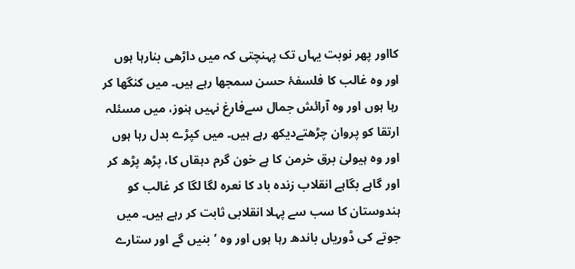کااور پھر نوبت یہاں تک پہنچتی کہ میں داڑھی بنارہا ہوں اور وہ غالب کا فلسفۂ حسن سمجھا رہے ہیں۔ میں کنگھا کر رہا ہوں اور وہ آرائش جمال سےفارغ نہیں ہنوز، میں مسئلہ ارتقا کو پروان چڑھتےدیکھ رہے ہیں۔ میں کپڑے بدل رہا ہوں اور وہ ہیولیٰ برق خرمن کا ہے خون گرم دہقاں کا، پڑھ پڑھ کر اور گاہے بگاہے انقلاب زندہ باد کا نعرہ لگا لگا کر غالب کو ہندوستان کا سب سے پہلا انقلابی ثابت کر رہے ہیں۔ میں جوتے کی ڈوریاں باندھ رہا ہوں اور وہ ’بنیں گے اور ستارے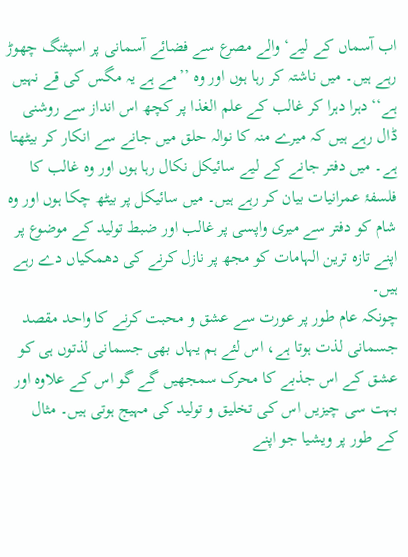اب آسماں کے لیے‘ والے مصرع سے فضائے آسمانی پر اسپٹنگ چھوڑ رہے ہیں۔ میں ناشتہ کر رہا ہوں اور وہ ’’مے ہے یہ مگس کی قے نہیں ہے‘‘ دہرا دہرا کر غالب کے علم الغذا پر کچھ اس انداز سے روشنی ڈال رہے ہیں کہ میرے منہ کا نوالہ حلق میں جانے سے انکار کر بیٹھتا ہے۔ میں دفتر جانے کے لیے سائیکل نکال رہا ہوں اور وہ غالب کا فلسفۂ عمرانیات بیان کر رہے ہیں۔ میں سائیکل پر بیٹھ چکا ہوں اور وہ شام کو دفتر سے میری واپسی پر غالب اور ضبط تولید کے موضوع پر اپنے تازہ ترین الہامات کو مجھ پر نازل کرنے کی دھمکیاں دے رہے ہیں۔
چونکہ عام طور پر عورت سے عشق و محبت کرنے کا واحد مقصد جسمانی لذت ہوتا ہے، اس لئے ہم یہاں بھی جسمانی لذتوں ہی کو عشق کے اس جذبے کا محرک سمجھیں گے گو اس کے علاوہ اور بہت سی چیزیں اس کی تخلیق و تولید کی مہیج ہوتی ہیں۔ مثال کے طور پر ویشیا جو اپنے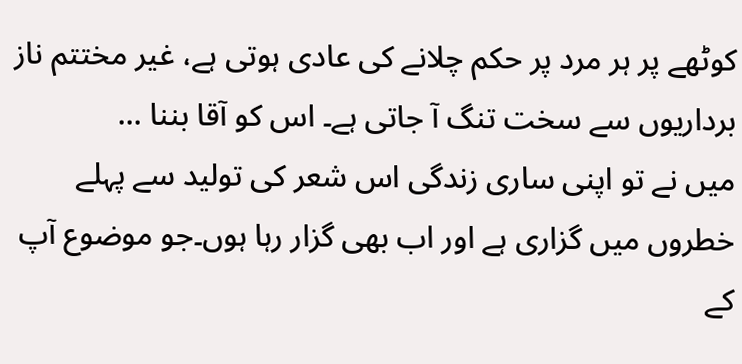کوٹھے پر ہر مرد پر حکم چلانے کی عادی ہوتی ہے، غیر مختتم ناز برداریوں سے سخت تنگ آ جاتی ہے۔ اس کو آقا بننا ...
میں نے تو اپنی ساری زندگی اس شعر کی تولید سے پہلے خطروں میں گزاری ہے اور اب بھی گزار رہا ہوں۔جو موضوع آپ کے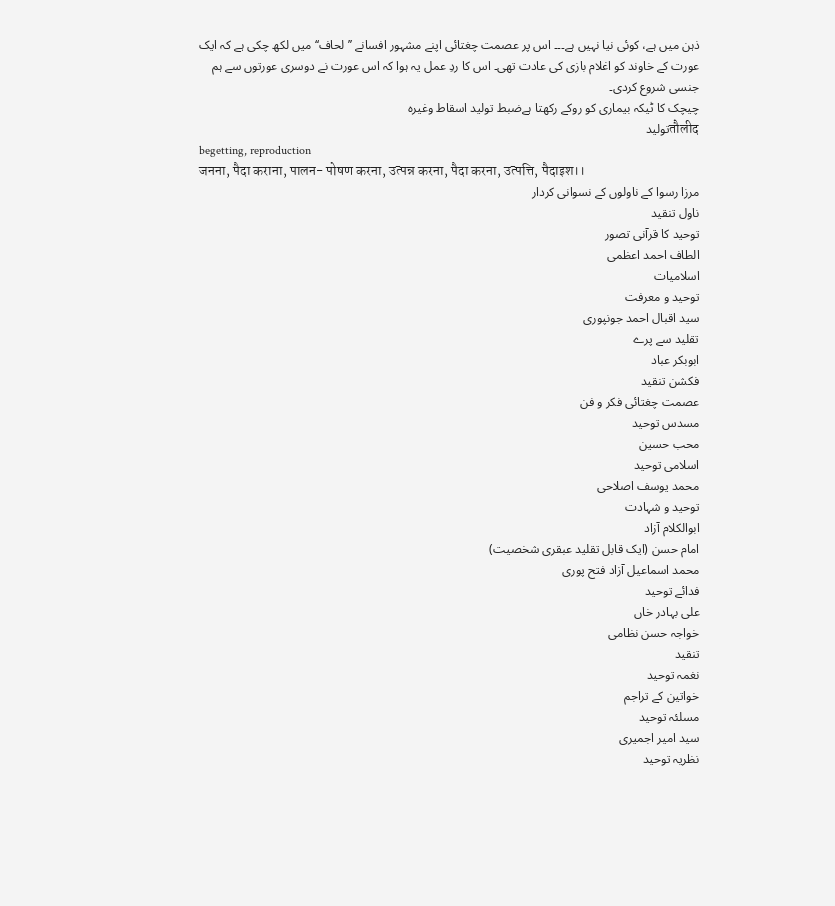ذہن میں ہے، کوئی نیا نہیں ہے۔۔۔ اس پر عصمت چغتائی اپنے مشہور افسانے ’’لحاف‘‘ میں لکھ چکی ہے کہ ایک عورت کے خاوند کو اغلام بازی کی عادت تھی۔ اس کا ردِ عمل یہ ہوا کہ اس عورت نے دوسری عورتوں سے ہم جنسی شروع کردی۔
چیچک کا ٹیکہ بیماری کو روکے رکھتا ہےضبط تولید اسقاط وغیرہ
तौलीदتولید
begetting, reproduction
जनना, पैदा कराना, पालन- पोषण करना, उत्पन्न करना, पैदा करना, उत्पत्ति, पैदाइश।।
مرزا رسوا کے ناولوں کے نسوانی کردار
ناول تنقید
توحید کا قرآنی تصور
الطاف احمد اعظمی
اسلامیات
توحید و معرفت
سید اقبال احمد جونپوری
تقلید سے پرے
ابوبکر عباد
فکشن تنقید
عصمت چغتائی فکر و فن
مسدس توحید
محب حسین
اسلامی توحید
محمد یوسف اصلاحی
توحید و شہادت
ابوالکلام آزاد
امام حسن (ایک قابل تقلید عبقری شخصیت)
محمد اسماعیل آزاد فتح پوری
فدائے توحید
علی بہادر خاں
خواجہ حسن نظامی
تنقید
نغمہ توحید
خواتین کے تراجم
مسلئہ توحید
سید امیر اجمیری
نظریہ توحید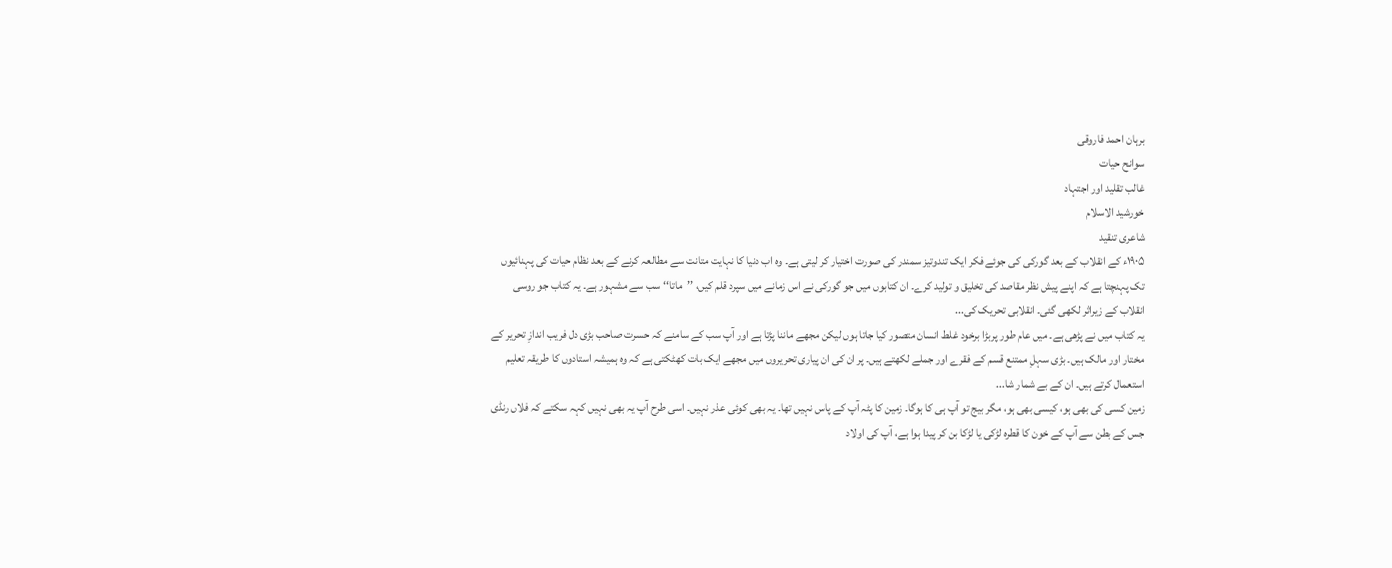برہان احمد فاروقی
سوانح حیات
غالب تقلید اور اجتہاد
خورشید الاسلام
شاعری تنقید
۱۹۰۵ء کے انقلاب کے بعد گورکی کی جوئے فکر ایک تندوتیز سمندر کی صورت اختیار کر لیتی ہے۔ وہ اب دنیا کا نہایت متانت سے مطالعہ کرنے کے بعد نظام حیات کی پہنائیوں تک پہنچتا ہے کہ اپنے پیش نظر مقاصد کی تخلیق و تولید کرے۔ ان کتابوں میں جو گورکی نے اس زمانے میں سپرد قلم کیں، ’’ماتا‘‘ سب سے مشہور ہے۔ یہ کتاب جو روسی انقلاب کے زیراثر لکھی گئی۔ انقلابی تحریک کی...
یہ کتاب میں نے پڑھی ہے۔ میں عام طور پربڑا برخود غلط انسان متصور کیا جاتا ہوں لیکن مجھے ماننا پڑتا ہے اور آپ سب کے سامنے کہ حسرت صاحب بڑی دل فریب اندازِ تحریر کے مختار اور مالک ہیں۔ بڑی سہلِ ممتنع قسم کے فقرے اور جملے لکھتے ہیں۔ پر ان کی ان پیاری تحریروں میں مجھے ایک بات کھٹکتی ہے کہ وہ ہمیشہ استادوں کا طریقہ تعلیم استعمال کرتے ہیں۔ ان کے بے شمار شا...
زمین کسی کی بھی ہو، کیسی بھی ہو، مگر بیج تو آپ ہی کا ہوگا۔ زمین کا پٹہ آپ کے پاس نہیں تھا۔ یہ بھی کوئی عذر نہیں۔ اسی طرح آپ یہ بھی نہیں کہہ سکتے کہ فلاں رنڈی جس کے بطن سے آپ کے خون کا قطرہ لڑکی یا لڑکا بن کر پیدا ہوا ہے، آپ کی اولاد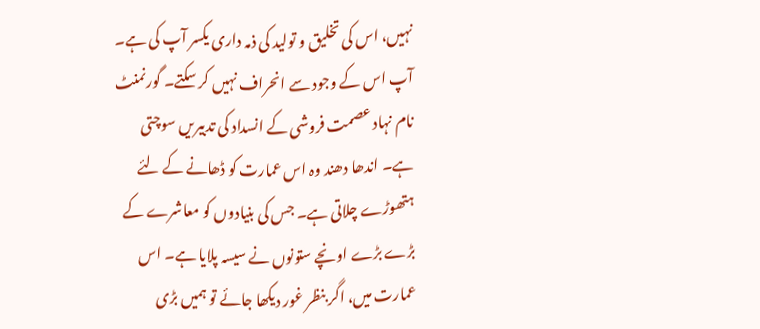نہیں، اس کی تخلیق و تولید کی ذمہ داری یکسر آپ کی ہے۔ آپ اس کے وجود سے انحراف نہیں کر سکتے۔ گورنمنٹ نام نہاد عصمت فروشی کے انسداد کی تدبیریں سوچتی ہے۔ اندھا دھند وہ اس عمارت کو ڈھانے کے لئے ہتھوڑے چلاتی ہے۔ جس کی بنیادوں کو معاشرے کے بڑے بڑے اونچے ستونوں نے سیسہ پلایا ہے۔ اس عمارت میں، اگر بنظر غور دیکھا جائے تو ہمیں بڑی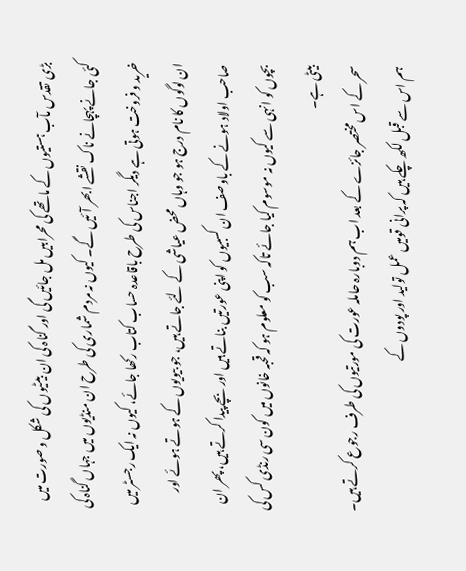بڑی تقدس مآب ہستیوں کے ماتھے کی محرابیں مل جائیں گی اور گناہ کی ان بیٹیوں کی شکل و صورت میں کئی جانے پہچانے ناک نقشے ابھر آئیں گے۔ کیوں نہ مردم شماری کی طرح ان منڈیوں میں جہاں گناہ کی خرید و فروخت ہوتی ہے دیگر اجناس کی طرح باقاعدہ حساب کتاب رکھا جائے، کیوں نہ ایک رجسٹر میں ان لوگوں کا نام درج ہو جو وہاں محض عیاشی کے لئے جاتے ہیں، جو بیویوں کے ہوتے ہوئے اور صاحب اولاد ہونے کے باوصف ان کسبیوں کو اپنی عورتیں بناتے ہیں اور بچے پیدا کرتے ہیں، پھر ان بچوں کو انہی سے کیوں نہ موسوم کیا جائے تاکہ سب کو معلوم ہو کہ قحبہ خانوں میں کون سی رنڈی کس کی بیٹی ہے۔
سحر کے اس مختصر جائزے کے بعد اب ہم دوبارہ حاملہ عورت کی مورتیوں کی طرف رجوع کرتے ہیں۔ ہم اس سے قبل لکھ چکے ہیں کہ پرانی قومیں عمل تولید اور پودوں کے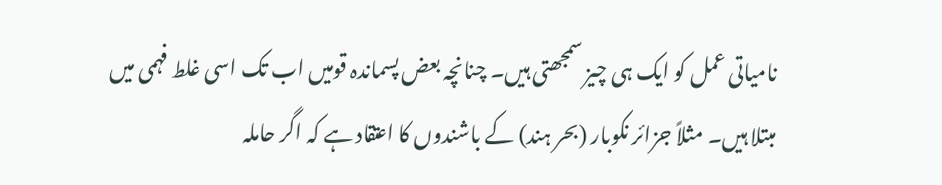نامیاتی عمل کو ایک ہی چیز سمجھتی ہیں۔ چنانچہ بعض پسماندہ قومیں اب تک اسی غلط فہمی میں مبتلا ہیں۔ مثلاً جزائر نکوبار (بحر ہند) کے باشندوں کا اعتقاد ہے کہ اگر حاملہ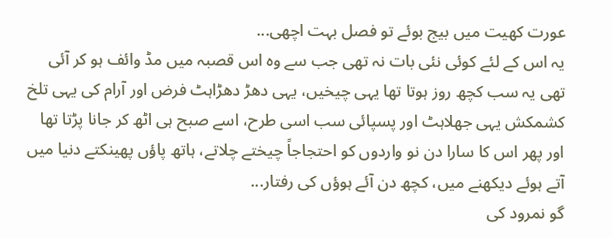عورت کھیت میں بیج بوئے تو فصل بہت اچھی...
یہ اس کے لئے کوئی نئی بات نہ تھی جب سے وہ اس قصبہ میں مڈ وائف ہو کر آئی تھی یہ سب کچھ روز ہوتا تھا یہی چیخیں، یہی دھڑ دھڑاہٹ فرض اور آرام کی یہی تلخ کشمکش یہی جھلاہٹ اور پسپائی سب اسی طرح، اسے صبح ہی اٹھ کر جانا پڑتا تھا اور پھر اس کا سارا دن نو واردوں کو احتجاجاً چیختے چلاتے، ہاتھ پاؤں پھینکتے دنیا میں آتے ہوئے دیکھنے میں، کچھ دن آئے ہوؤں کی رفتار...
گو نمرود کی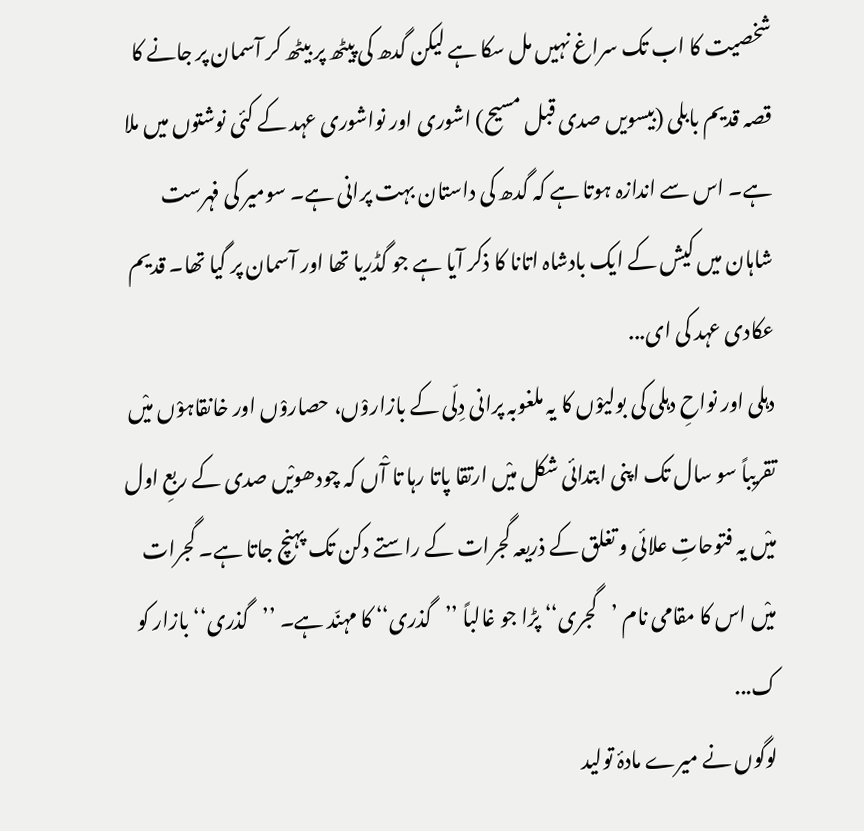شخصیت کا اب تک سراغ نہیں مل سکا ہے لیکن گدھ کی پیٹھ پر بیٹھ کر آسمان پر جانے کا قصہ قدیم بابلی (بیسویں صدی قبل مسیح) اشوری اور نواشوری عہد کے کئی نوشتوں میں ملا ہے۔ اس سے اندازہ ہوتا ہے کہ گدھ کی داستان بہت پرانی ہے۔ سومیر کی فہرست شاہان میں کیش کے ایک بادشاہ اتانا کا ذکر آیا ہے جو گڈریا تھا اور آسمان پر گیا تھا۔ قدیم عکادی عہد کی ای...
دہلی اور نواحِ دہلی کی بولیوْں کا یہ ملغوبہ پرانی دِلّی کے بازاروْں، حصاروْں اور خانقاہوْں میْں تقریباً سو سال تک اپنی ابتدائی شکل میْں ارتقا پاتا رہا تا آْں کہ چودھویْں صدی کے ربعِ اول میْں یہ فتوحاتِ علائی و تغلق کے ذریعہ گجرات کے راستے دکن تک پہنچ جاتا ہے۔ گجرات میْں اس کا مقامی نام ’گجری‘‘ پڑا جو غالباً ’’گذری‘‘ کا مہنّد ہے۔ ’’گذری‘‘ بازار کو ک...
لوگوں نے میرے مادۂ تولید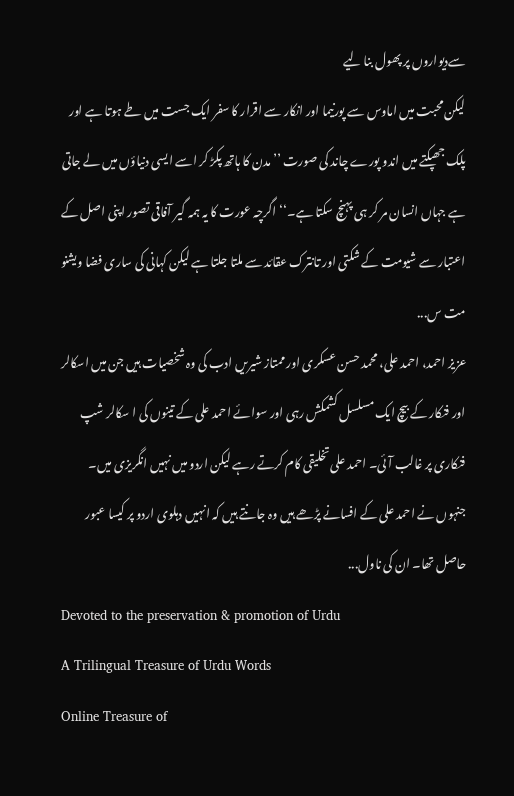سےدیواروں پر پھول بنا لیے
لیکن محبت میں اماوس سے پورنیما اور انکار سے اقرار کا سفر ایک جست میں طے ہوتا ہے اور پلک جھپکتے میں اندو پورے چاند کی صورت ’’مدن کا ہاتھ پکڑ کر اسے ایسی دنیاؤں میں لے جاتی ہے جہاں انسان مر کر ہی پہنچ سکتا ہے۔‘‘ اگرچہ عورت کا یہ ہمہ گیر آفاقی تصور اپنی اصل کے اعتبار سے شیومت کے شکتی اور تانترک عقائد سے ملتا جلتا ہے لیکن کہانی کی ساری فضا ویشنو مت س...
عزیز احمد، احمد علی، محمد حسن عسکری اور ممتاز شیریں ادب کی وہ شخصیات ہیں جن میں اسکالر اور فنکار کے بیچ ایک مسلسل کشمکش رہی اور سوائے احمد علی کے تینوں کی ا سکالر شپ فنکاری پر غالب آئی۔ احمد علی تخلیقی کام کرتے رہے لیکن اردو میں نہیں انگریزی میں۔ جنہوں نے احمد علی کے افسانے پڑھے ہیں وہ جانتے ہیں کہ انہیں دہلوی اردو پر کیسا عبور حاصل تھا۔ ان کی ناول...
Devoted to the preservation & promotion of Urdu
A Trilingual Treasure of Urdu Words
Online Treasure of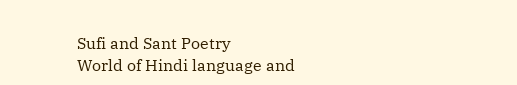Sufi and Sant Poetry
World of Hindi language and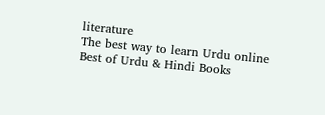literature
The best way to learn Urdu online
Best of Urdu & Hindi Books